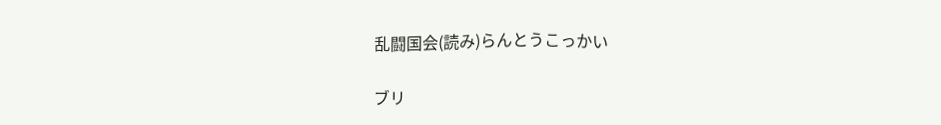乱闘国会(読み)らんとうこっかい

ブリ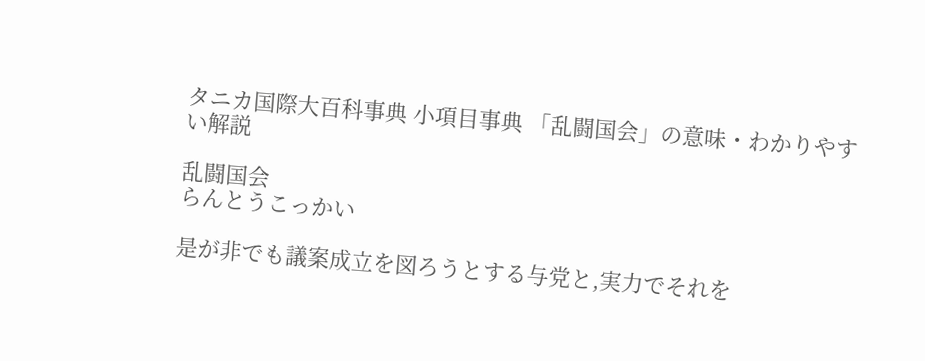タニカ国際大百科事典 小項目事典 「乱闘国会」の意味・わかりやすい解説

乱闘国会
らんとうこっかい

是が非でも議案成立を図ろうとする与党と,実力でそれを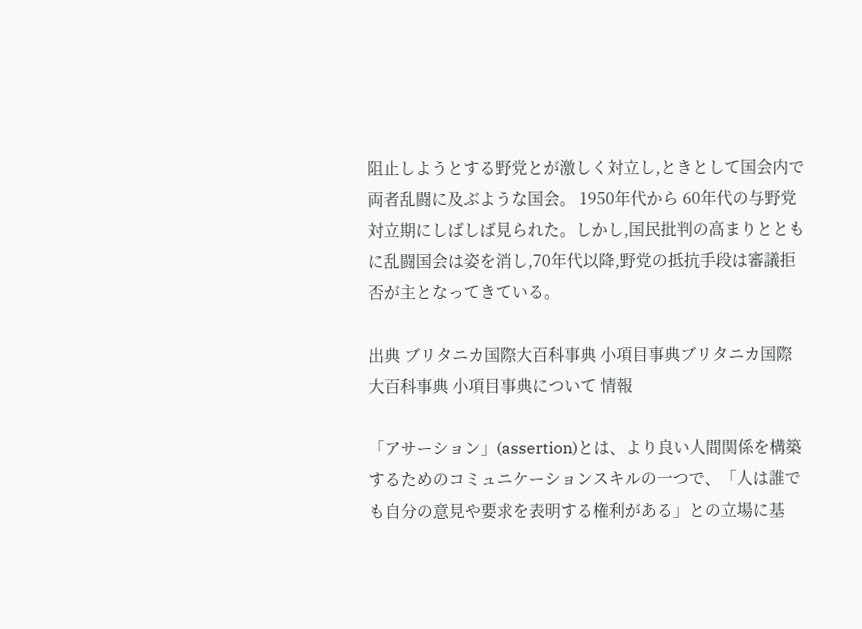阻止しようとする野党とが激しく対立し,ときとして国会内で両者乱闘に及ぶような国会。 1950年代から 60年代の与野党対立期にしばしば見られた。しかし,国民批判の高まりとともに乱闘国会は姿を消し,70年代以降,野党の抵抗手段は審議拒否が主となってきている。

出典 ブリタニカ国際大百科事典 小項目事典ブリタニカ国際大百科事典 小項目事典について 情報

「アサーション」(assertion)とは、より良い人間関係を構築するためのコミュニケーションスキルの一つで、「人は誰でも自分の意見や要求を表明する権利がある」との立場に基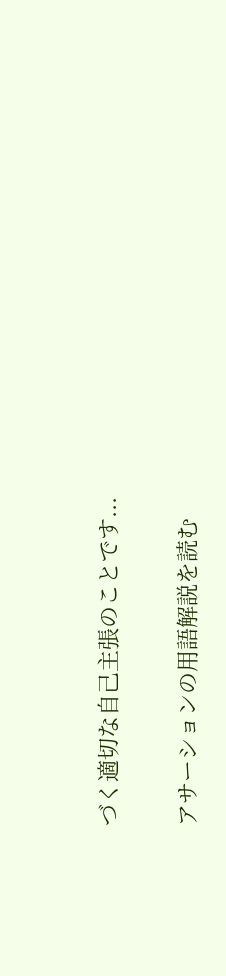づく適切な自己主張のことです...

アサーションの用語解説を読む